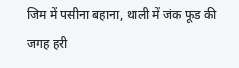जिम में पसीना बहाना, थाली में जंक फूड की जगह हरी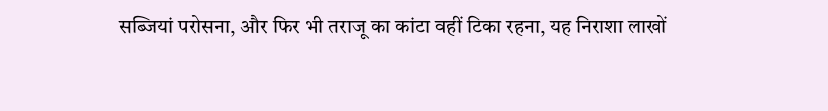सब्जियां परोसना, और फिर भी तराजू का कांटा वहीं टिका रहना, यह निराशा लाखों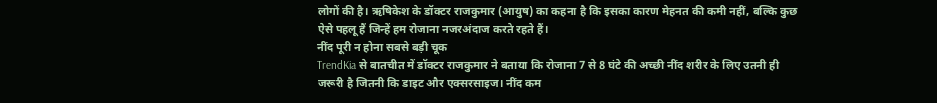लोगों की है। ऋषिकेश के डॉक्टर राजकुमार (आयुष) का कहना है कि इसका कारण मेहनत की कमी नहीं, बल्कि कुछ ऐसे पहलू हैं जिन्हें हम रोजाना नजरअंदाज करते रहते हैं।
नींद पूरी न होना सबसे बड़ी चूक
TrendKia से बातचीत में डॉक्टर राजकुमार ने बताया कि रोजाना 7 से 8 घंटे की अच्छी नींद शरीर के लिए उतनी ही जरूरी है जितनी कि डाइट और एक्सरसाइज। नींद कम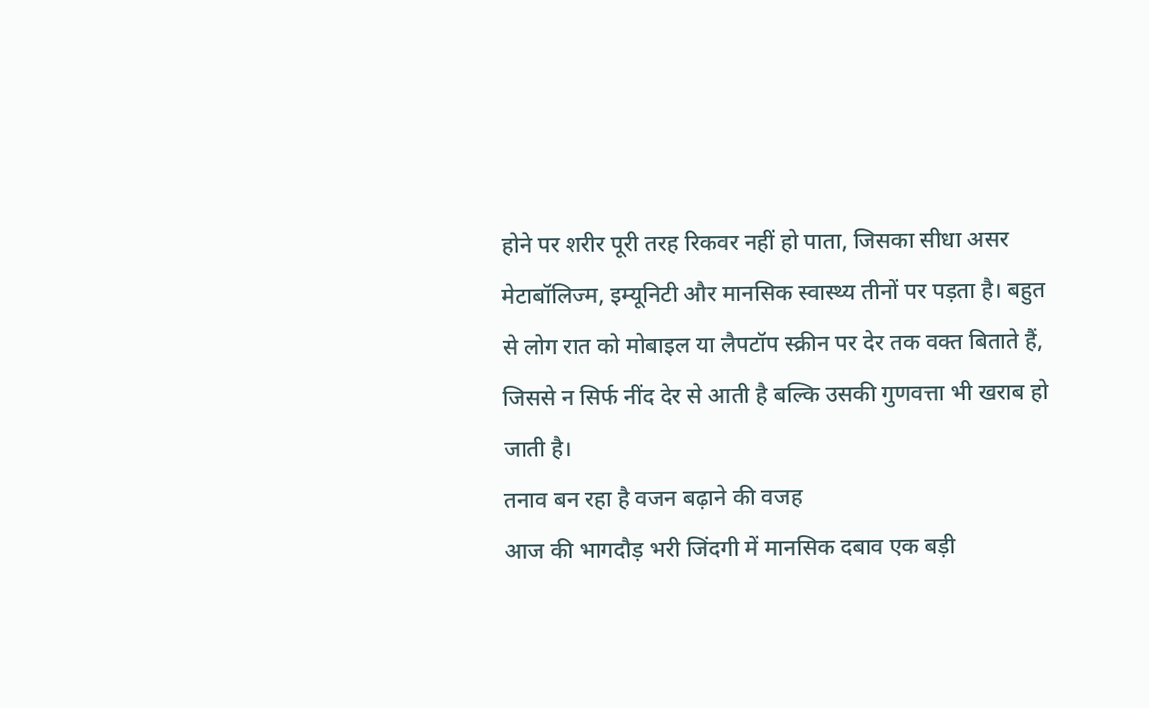होने पर शरीर पूरी तरह रिकवर नहीं हो पाता, जिसका सीधा असर मेटाबॉलिज्म, इम्यूनिटी और मानसिक स्वास्थ्य तीनों पर पड़ता है। बहुत से लोग रात को मोबाइल या लैपटॉप स्क्रीन पर देर तक वक्त बिताते हैं, जिससे न सिर्फ नींद देर से आती है बल्कि उसकी गुणवत्ता भी खराब हो जाती है।
तनाव बन रहा है वजन बढ़ाने की वजह
आज की भागदौड़ भरी जिंदगी में मानसिक दबाव एक बड़ी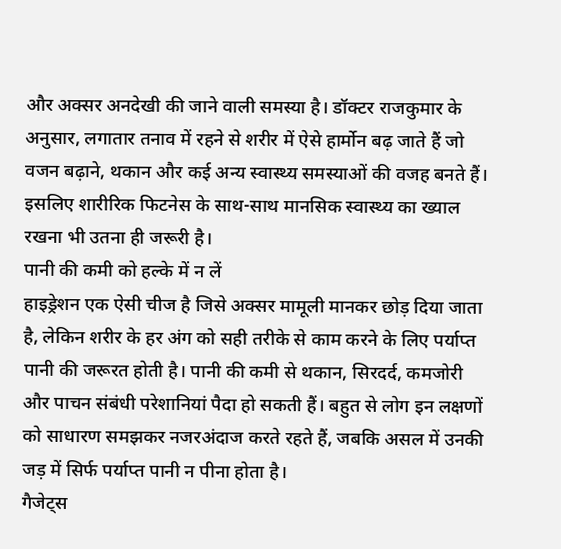और अक्सर अनदेखी की जाने वाली समस्या है। डॉक्टर राजकुमार के अनुसार, लगातार तनाव में रहने से शरीर में ऐसे हार्मोन बढ़ जाते हैं जो वजन बढ़ाने, थकान और कई अन्य स्वास्थ्य समस्याओं की वजह बनते हैं। इसलिए शारीरिक फिटनेस के साथ-साथ मानसिक स्वास्थ्य का ख्याल रखना भी उतना ही जरूरी है।
पानी की कमी को हल्के में न लें
हाइड्रेशन एक ऐसी चीज है जिसे अक्सर मामूली मानकर छोड़ दिया जाता है, लेकिन शरीर के हर अंग को सही तरीके से काम करने के लिए पर्याप्त पानी की जरूरत होती है। पानी की कमी से थकान, सिरदर्द, कमजोरी और पाचन संबंधी परेशानियां पैदा हो सकती हैं। बहुत से लोग इन लक्षणों को साधारण समझकर नजरअंदाज करते रहते हैं, जबकि असल में उनकी जड़ में सिर्फ पर्याप्त पानी न पीना होता है।
गैजेट्स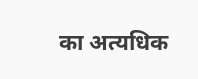का अत्यधिक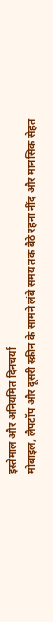इस्तेमाल और अनियमित दिनचर्या
मोबाइल, लैपटॉप और दूसरी स्क्रीन के सामने लंबे समय तक बैठे रहना नींद और मानसिक सेहत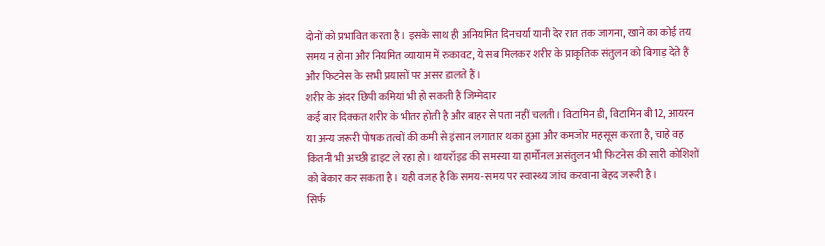दोनों को प्रभावित करता है। इसके साथ ही अनियमित दिनचर्या यानी देर रात तक जागना, खाने का कोई तय समय न होना और नियमित व्यायाम में रुकावट, ये सब मिलकर शरीर के प्राकृतिक संतुलन को बिगाड़ देते हैं और फिटनेस के सभी प्रयासों पर असर डालते हैं।
शरीर के अंदर छिपी कमियां भी हो सकती हैं जिम्मेदार
कई बार दिक्कत शरीर के भीतर होती है और बाहर से पता नहीं चलती। विटामिन डी, विटामिन बी12, आयरन या अन्य जरूरी पोषक तत्वों की कमी से इंसान लगातार थका हुआ और कमजोर महसूस करता है, चाहे वह कितनी भी अच्छी डाइट ले रहा हो। थायरॉइड की समस्या या हार्मोनल असंतुलन भी फिटनेस की सारी कोशिशों को बेकार कर सकता है। यही वजह है कि समय-समय पर स्वास्थ्य जांच करवाना बेहद जरूरी है।
सिर्फ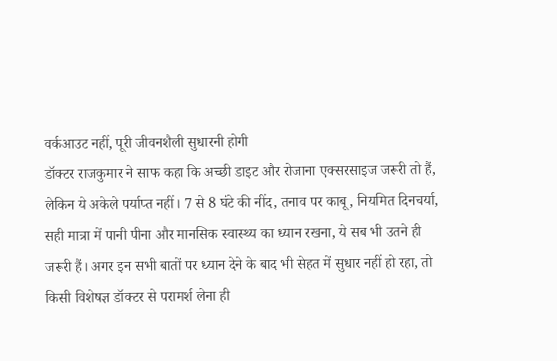वर्कआउट नहीं, पूरी जीवनशैली सुधारनी होगी
डॉक्टर राजकुमार ने साफ कहा कि अच्छी डाइट और रोजाना एक्सरसाइज जरूरी तो हैं, लेकिन ये अकेले पर्याप्त नहीं। 7 से 8 घंटे की नींद, तनाव पर काबू, नियमित दिनचर्या, सही मात्रा में पानी पीना और मानसिक स्वास्थ्य का ध्यान रखना, ये सब भी उतने ही जरूरी हैं। अगर इन सभी बातों पर ध्यान देने के बाद भी सेहत में सुधार नहीं हो रहा, तो किसी विशेषज्ञ डॉक्टर से परामर्श लेना ही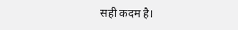सही कदम है।